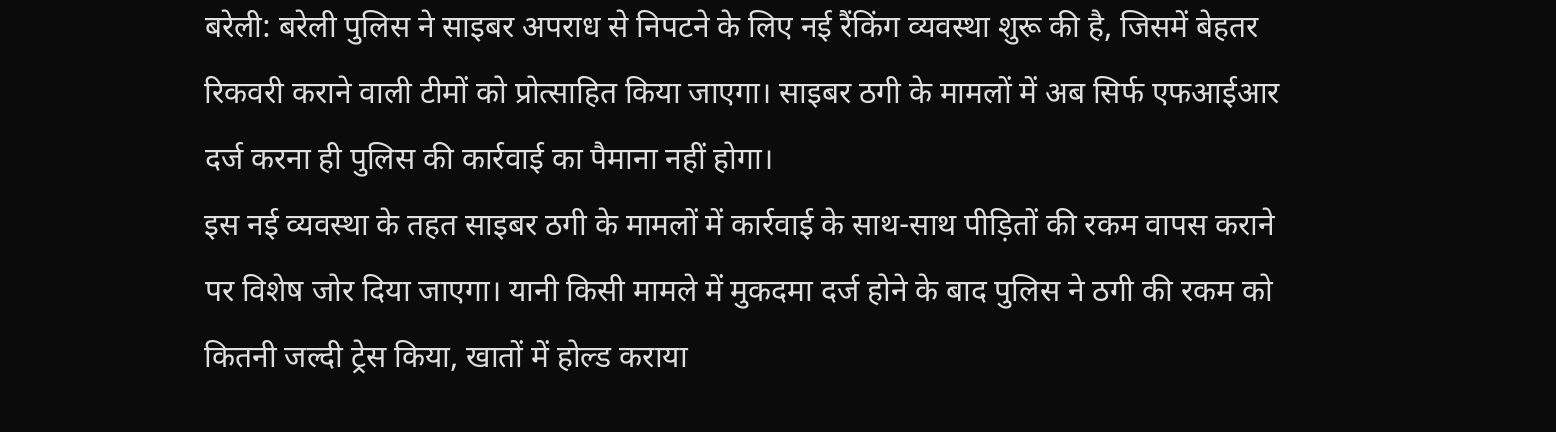बरेली: बरेली पुलिस ने साइबर अपराध से निपटने के लिए नई रैंकिंग व्यवस्था शुरू की है, जिसमें बेहतर रिकवरी कराने वाली टीमों को प्रोत्साहित किया जाएगा। साइबर ठगी के मामलों में अब सिर्फ एफआईआर दर्ज करना ही पुलिस की कार्रवाई का पैमाना नहीं होगा।
इस नई व्यवस्था के तहत साइबर ठगी के मामलों में कार्रवाई के साथ-साथ पीड़ितों की रकम वापस कराने पर विशेष जोर दिया जाएगा। यानी किसी मामले में मुकदमा दर्ज होने के बाद पुलिस ने ठगी की रकम को कितनी जल्दी ट्रेस किया, खातों में होल्ड कराया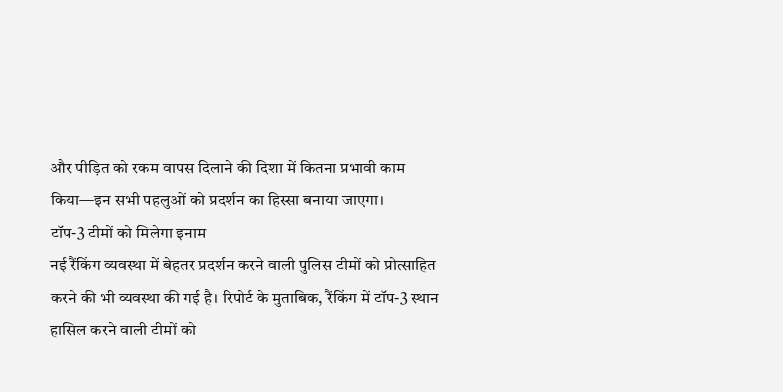और पीड़ित को रकम वापस दिलाने की दिशा में कितना प्रभावी काम किया—इन सभी पहलुओं को प्रदर्शन का हिस्सा बनाया जाएगा।
टॉप-3 टीमों को मिलेगा इनाम
नई रैंकिंग व्यवस्था में बेहतर प्रदर्शन करने वाली पुलिस टीमों को प्रोत्साहित करने की भी व्यवस्था की गई है। रिपोर्ट के मुताबिक, रैंकिंग में टॉप-3 स्थान हासिल करने वाली टीमों को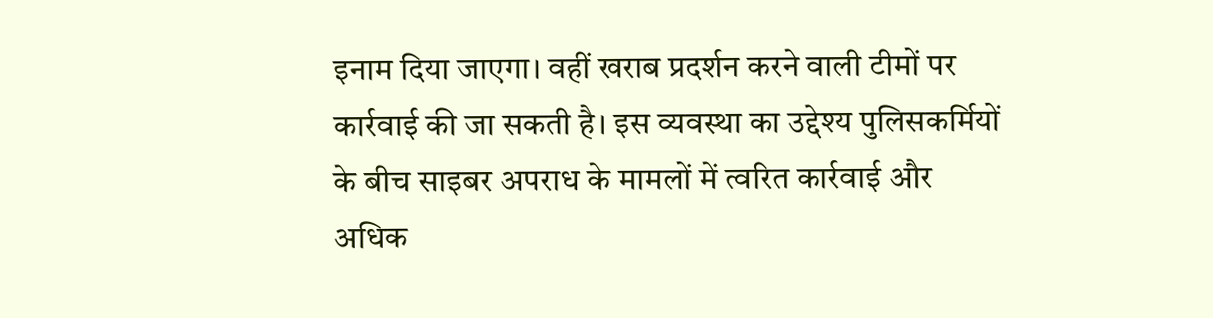इनाम दिया जाएगा। वहीं खराब प्रदर्शन करने वाली टीमों पर कार्रवाई की जा सकती है। इस व्यवस्था का उद्देश्य पुलिसकर्मियों के बीच साइबर अपराध के मामलों में त्वरित कार्रवाई और अधिक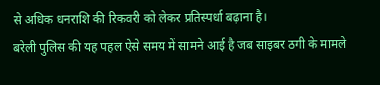से अधिक धनराशि की रिकवरी को लेकर प्रतिस्पर्धा बढ़ाना है।
बरेली पुलिस की यह पहल ऐसे समय में सामने आई है जब साइबर ठगी के मामले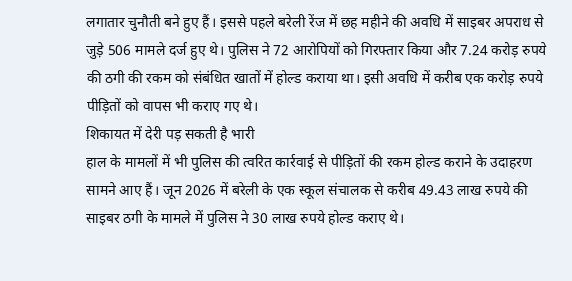लगातार चुनौती बने हुए हैं। इससे पहले बरेली रेंज में छह महीने की अवधि में साइबर अपराध से जुड़े 506 मामले दर्ज हुए थे। पुलिस ने 72 आरोपियों को गिरफ्तार किया और 7.24 करोड़ रुपये की ठगी की रकम को संबंधित खातों में होल्ड कराया था। इसी अवधि में करीब एक करोड़ रुपये पीड़ितों को वापस भी कराए गए थे।
शिकायत में देरी पड़ सकती है भारी
हाल के मामलों में भी पुलिस की त्वरित कार्रवाई से पीड़ितों की रकम होल्ड कराने के उदाहरण सामने आए हैं। जून 2026 में बरेली के एक स्कूल संचालक से करीब 49.43 लाख रुपये की साइबर ठगी के मामले में पुलिस ने 30 लाख रुपये होल्ड कराए थे।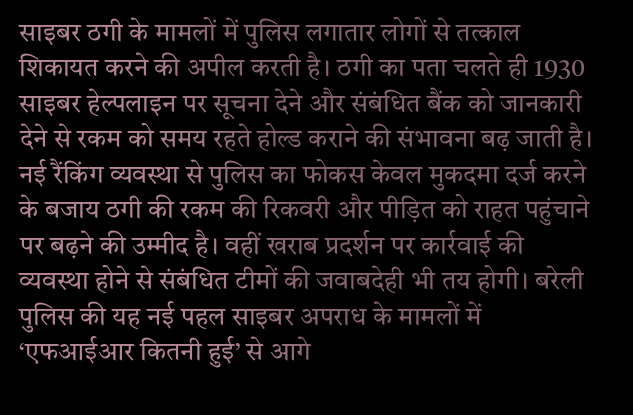साइबर ठगी के मामलों में पुलिस लगातार लोगों से तत्काल शिकायत करने की अपील करती है। ठगी का पता चलते ही 1930 साइबर हेल्पलाइन पर सूचना देने और संबंधित बैंक को जानकारी देने से रकम को समय रहते होल्ड कराने की संभावना बढ़ जाती है।
नई रैंकिंग व्यवस्था से पुलिस का फोकस केवल मुकदमा दर्ज करने के बजाय ठगी की रकम की रिकवरी और पीड़ित को राहत पहुंचाने पर बढ़ने की उम्मीद है। वहीं खराब प्रदर्शन पर कार्रवाई की व्यवस्था होने से संबंधित टीमों की जवाबदेही भी तय होगी। बरेली पुलिस की यह नई पहल साइबर अपराध के मामलों में ‘एफआईआर कितनी हुई’ से आगे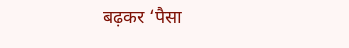बढ़कर ‘पैसा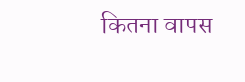कितना वापस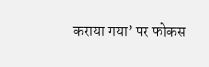कराया गया’ पर फोकस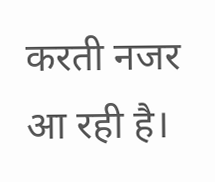करती नजर आ रही है।